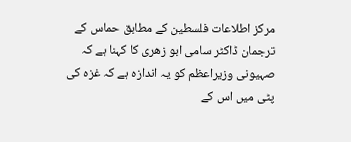مرکز اطلاعات فلسطین کے مطابق حماس کے ترجمان ڈاکٹر سامی ابو زھری کا کہنا ہے کہ صہیونی وزیراعظم کو یہ اندازہ ہے کہ غزہ کی پٹی میں اس کے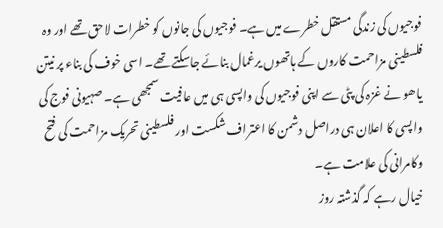فوجیوں کی زندگی مستقل خطرے میں ہے۔ فوجیوں کی جانوں کو خطرات لاحق تھے اور وہ فلسطینی مزاحمت کاروں کے ہاتھوں یرغمال بنائے جاسکتے تھے۔ اسی خوف کی بناء پر نیتن یاھو نے غزہ کی پٹی سے اپنی فوجیوں کی واپسی ہی میں عافیت سمجھی ہے۔ صہیونی فوج کی واپسی کا اعلان ہی دراصل دشمن کا اعتراف شکست اور فلسطینی تحریک مزاحمت کی فتح وکامرانی کی علامت ہے۔
خیال رہے کہ گذشتہ روز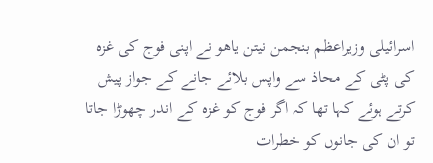اسرائیلی وزیراعظم بنجمن نیتن یاھو نے اپنی فوج کی غزہ کی پٹی کے محاذ سے واپس بلائے جانے کے جواز پیش کرتے ہوئے کہا تھا کہ اگر فوج کو غزہ کے اندر چھوڑا جاتا تو ان کی جانوں کو خطرات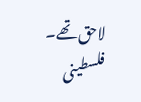لاحق تھے۔ فلسطینی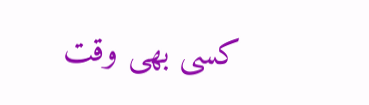کسی بھی وقت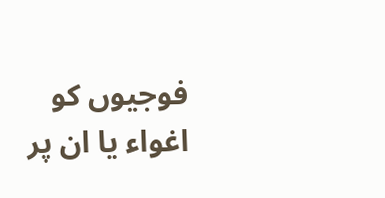فوجیوں کو اغواء یا ان پر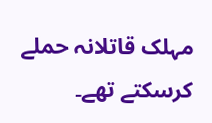مہلک قاتلانہ حملے کرسکتے تھے۔